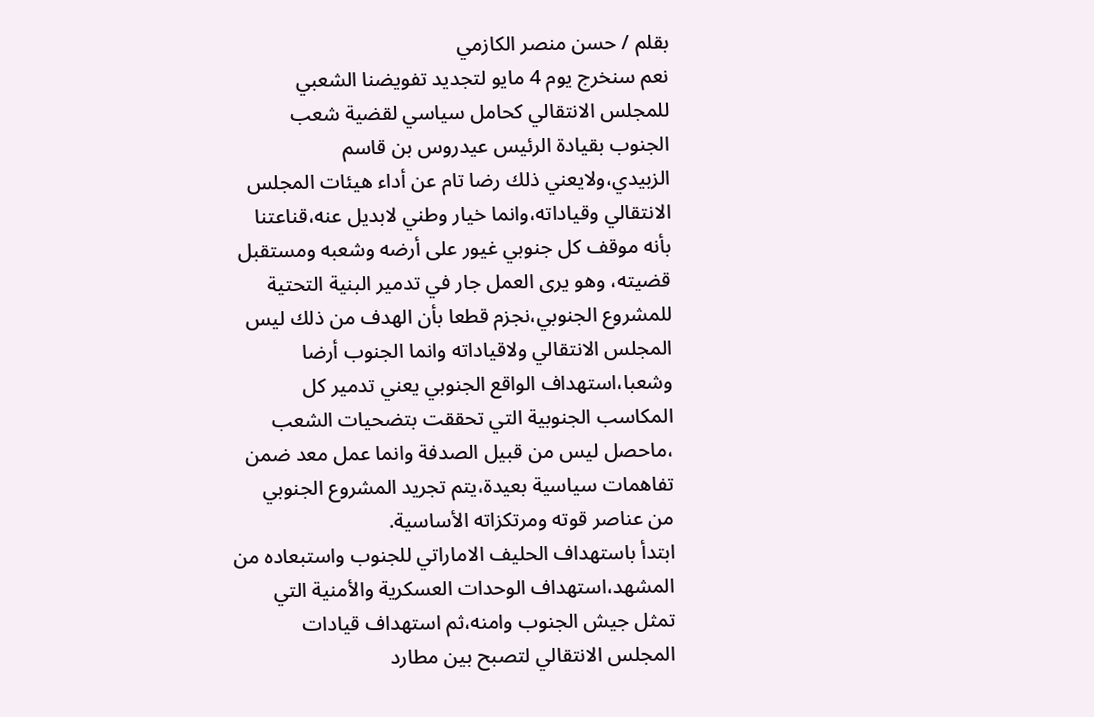بقلم / حسن منصر الكازمي
نعم سنخرج يوم 4 مايو لتجديد تفويضنا الشعبي للمجلس الانتقالي كحامل سياسي لقضية شعب الجنوب بقيادة الرئيس عيدروس بن قاسم الزبيدي،ولايعني ذلك رضا تام عن أداء هيئات المجلس الانتقالي وقياداته،وانما خيار وطني لابديل عنه،قناعتنا بأنه موقف كل جنوبي غيور على أرضه وشعبه ومستقبل قضيته، وهو يرى العمل جار في تدمير البنية التحتية للمشروع الجنوبي،نجزم قطعا بأن الهدف من ذلك ليس المجلس الانتقالي ولاقياداته وانما الجنوب أرضا وشعبا،استهداف الواقع الجنوبي يعني تدمير كل المكاسب الجنوبية التي تحققت بتضحيات الشعب ،ماحصل ليس من قبيل الصدفة وانما عمل معد ضمن تفاهمات سياسية بعيدة،يتم تجريد المشروع الجنوبي من عناصر قوته ومرتكزاته الأساسية.
ابتدأ باستهداف الحليف الاماراتي للجنوب واستبعاده من المشهد،استهداف الوحدات العسكرية والأمنية التي تمثل جيش الجنوب وامنه،ثم استهداف قيادات المجلس الانتقالي لتصبح بين مطارد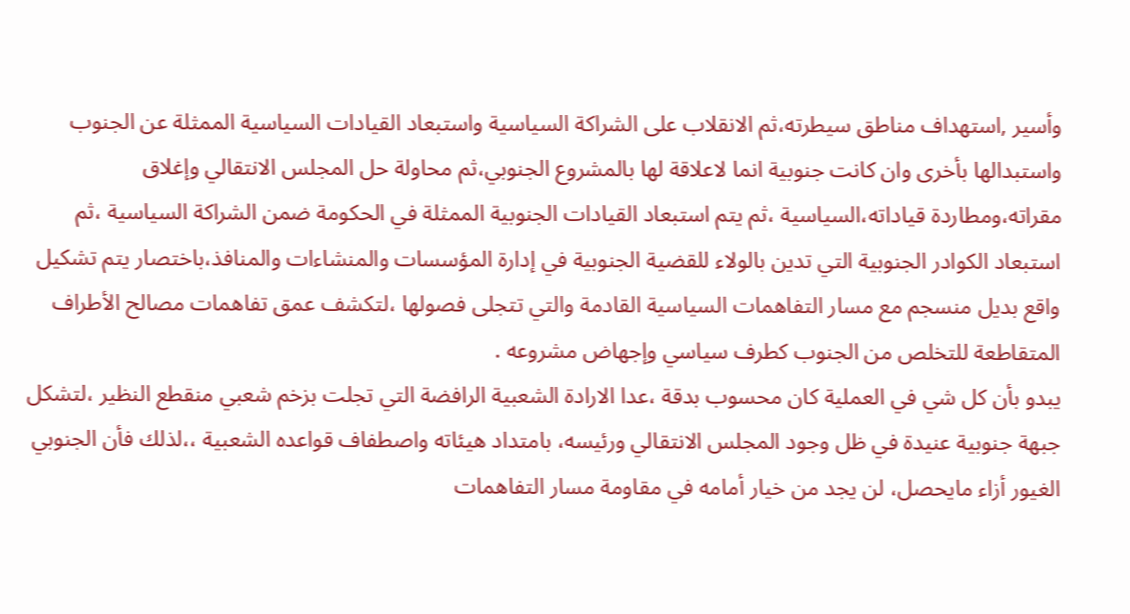وأسير ,استهداف مناطق سيطرته،ثم الانقلاب على الشراكة السياسية واستبعاد القيادات السياسية الممثلة عن الجنوب واستبدالها بأخرى وان كانت جنوبية انما لاعلاقة لها بالمشروع الجنوبي،ثم محاولة حل المجلس الانتقالي وإغلاق مقراته،ومطاردة قياداته،السياسية ،ثم يتم استبعاد القيادات الجنوبية الممثلة في الحكومة ضمن الشراكة السياسية ،ثم استبعاد الكوادر الجنوبية التي تدين بالولاء للقضية الجنوبية في إدارة المؤسسات والمنشاءات والمنافذ،باختصار يتم تشكيل واقع بديل منسجم مع مسار التفاهمات السياسية القادمة والتي تتجلى فصولها ،لتكشف عمق تفاهمات مصالح الأطراف المتقاطعة للتخلص من الجنوب كطرف سياسي وإجهاض مشروعه .
يبدو بأن كل شي في العملية كان محسوب بدقة ،عدا الارادة الشعبية الرافضة التي تجلت بزخم شعبي منقطع النظير ،لتشكل جبهة جنوبية عنيدة في ظل وجود المجلس الانتقالي ورئيسه، بامتداد هيئاته واصطفاف قواعده الشعبية ،،لذلك فأن الجنوبي الغيور أزاء مايحصل، لن يجد من خيار أمامه في مقاومة مسار التفاهمات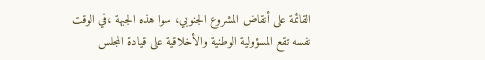القائمة على أنقاض المشروع الجنوبي، سوا هذه الجبهة ،في الوقت نفسه تقع المسؤولية الوطنية والأخلاقية على قيادة المجلس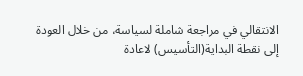الانتقالي في مراجعة شاملة لسياسة، من خلال العودة إلى نقطة البداية(التأسيس) لاعادة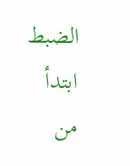الضبط ابتدأ من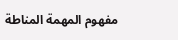مفهوم المهمة المناطة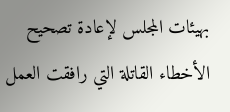بهيئات المجلس لإعادة تصحيح الأخطاء القاتلة التي رافقت العمل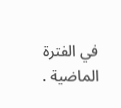في الفترة الماضية .